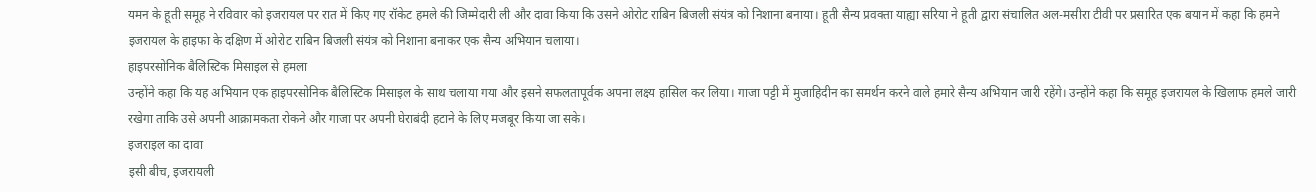यमन के हूती समूह ने रविवार को इजरायल पर रात में किए गए रॉकेट हमले की जिम्मेदारी ली और दावा किया कि उसने ओरोट राबिन बिजली संयंत्र को निशाना बनाया। हूती सैन्य प्रवक्ता याह्या सरिया ने हूती द्वारा संचालित अल-मसीरा टीवी पर प्रसारित एक बयान में कहा कि हमने इजरायल के हाइफा के दक्षिण में ओरोट राबिन बिजली संयंत्र को निशाना बनाकर एक सैन्य अभियान चलाया।
हाइपरसोनिक बैलिस्टिक मिसाइल से हमला
उन्होंने कहा कि यह अभियान एक हाइपरसोनिक बैलिस्टिक मिसाइल के साथ चलाया गया और इसने सफलतापूर्वक अपना लक्ष्य हासिल कर लिया। गाजा पट्टी में मुजाहिदीन का समर्थन करने वाले हमारे सैन्य अभियान जारी रहेंगे। उन्होंने कहा कि समूह इजरायल के खिलाफ हमले जारी रखेगा ताकि उसे अपनी आक्रामकता रोकने और गाजा पर अपनी घेराबंदी हटाने के लिए मजबूर किया जा सके।
इजराइल का दावा
इसी बीच, इजरायली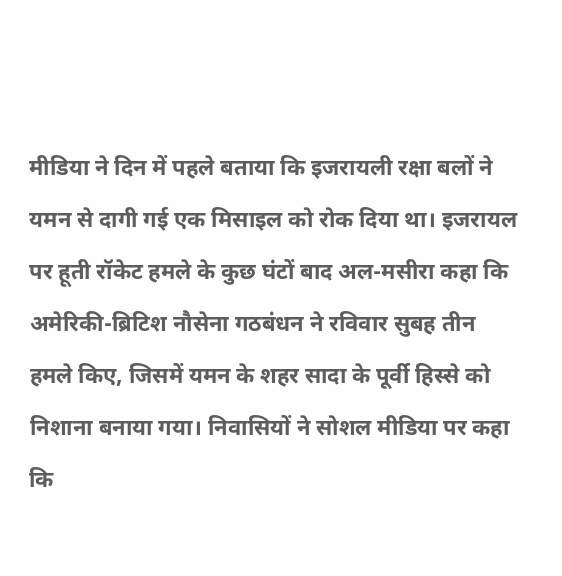मीडिया ने दिन में पहले बताया कि इजरायली रक्षा बलों ने यमन से दागी गई एक मिसाइल को रोक दिया था। इजरायल पर हूती रॉकेट हमले के कुछ घंटों बाद अल-मसीरा कहा कि अमेरिकी-ब्रिटिश नौसेना गठबंधन ने रविवार सुबह तीन हमले किए, जिसमें यमन के शहर सादा के पूर्वी हिस्से को निशाना बनाया गया। निवासियों ने सोशल मीडिया पर कहा कि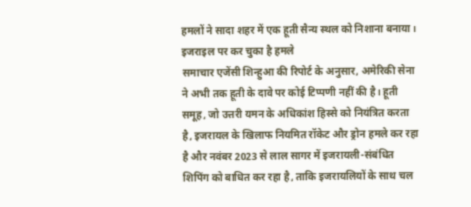हमलों ने सादा शहर में एक हूती सैन्य स्थल को निशाना बनाया।
इजराइल पर कर चुका है हमले
समाचार एजेंसी शिन्हुआ की रिपोर्ट के अनुसार, अमेरिकी सेना ने अभी तक हूती के दावे पर कोई टिप्पणी नहीं की है। हूती समूह, जो उत्तरी यमन के अधिकांश हिस्से को नियंत्रित करता है, इजरायल के खिलाफ नियमित रॉकेट और ड्रोन हमले कर रहा है और नवंबर 2023 से लाल सागर में इजरायली-संबंधित शिपिंग को बाधित कर रहा है, ताकि इजरायलियों के साथ चल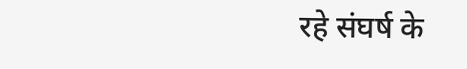रहे संघर्ष के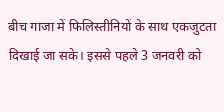बीच गाजा में फिलिस्तीनियों के साथ एकजुटता दिखाई जा सके। इससे पहले 3 जनवरी को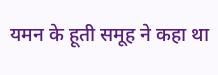यमन के हूती समूह ने कहा था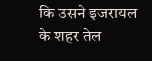कि उसने इजरायल के शहर तेल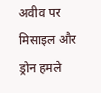अवीव पर मिसाइल और ड्रोन हमले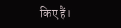किए हैं।